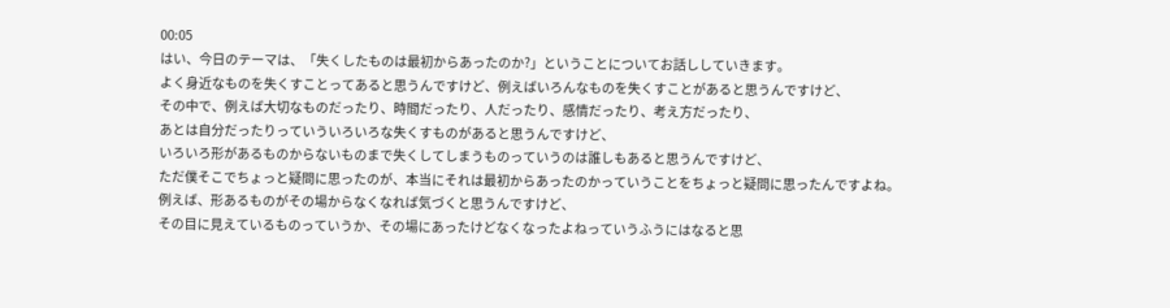00:05
はい、今日のテーマは、「失くしたものは最初からあったのか?」ということについてお話ししていきます。
よく身近なものを失くすことってあると思うんですけど、例えばいろんなものを失くすことがあると思うんですけど、
その中で、例えば大切なものだったり、時間だったり、人だったり、感情だったり、考え方だったり、
あとは自分だったりっていういろいろな失くすものがあると思うんですけど、
いろいろ形があるものからないものまで失くしてしまうものっていうのは誰しもあると思うんですけど、
ただ僕そこでちょっと疑問に思ったのが、本当にそれは最初からあったのかっていうことをちょっと疑問に思ったんですよね。
例えば、形あるものがその場からなくなれば気づくと思うんですけど、
その目に見えているものっていうか、その場にあったけどなくなったよねっていうふうにはなると思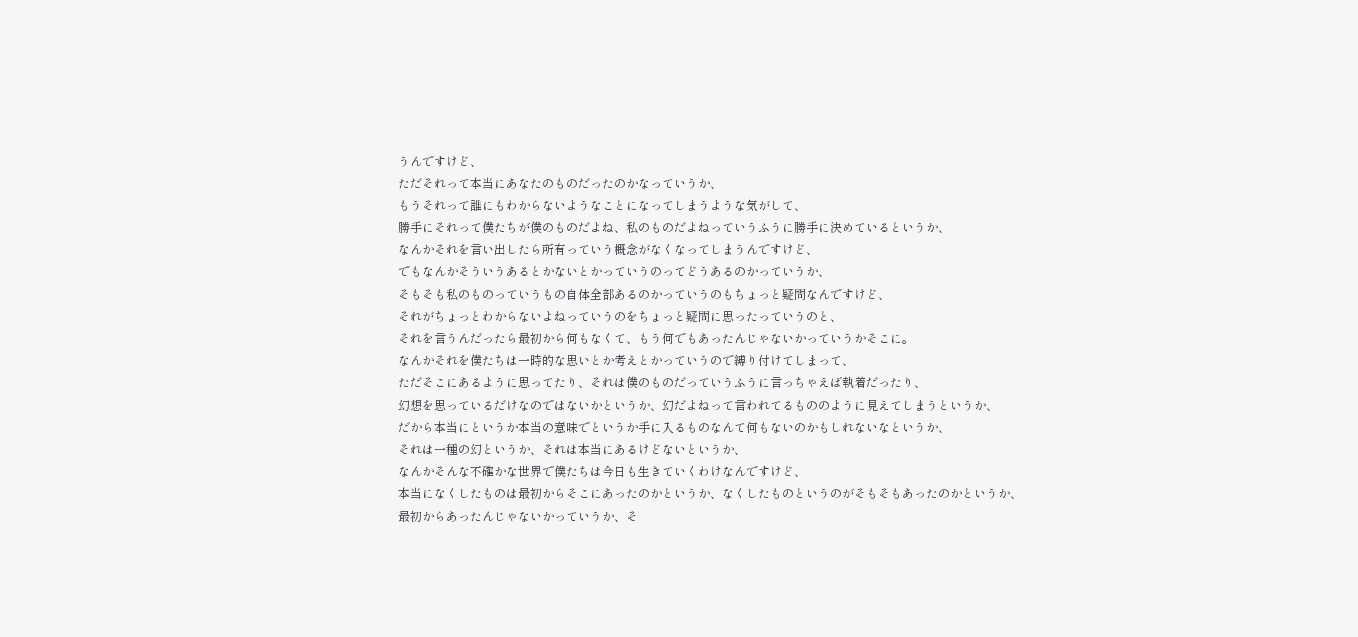うんですけど、
ただそれって本当にあなたのものだったのかなっていうか、
もうそれって誰にもわからないようなことになってしまうような気がして、
勝手にそれって僕たちが僕のものだよね、私のものだよねっていうふうに勝手に決めているというか、
なんかそれを言い出したら所有っていう概念がなくなってしまうんですけど、
でもなんかそういうあるとかないとかっていうのってどうあるのかっていうか、
そもそも私のものっていうもの自体全部あるのかっていうのもちょっと疑問なんですけど、
それがちょっとわからないよねっていうのをちょっと疑問に思ったっていうのと、
それを言うんだったら最初から何もなくて、もう何でもあったんじゃないかっていうかそこに。
なんかそれを僕たちは一時的な思いとか考えとかっていうので縛り付けてしまって、
ただそこにあるように思ってたり、それは僕のものだっていうふうに言っちゃえば執着だったり、
幻想を思っているだけなのではないかというか、幻だよねって言われてるもののように見えてしまうというか、
だから本当にというか本当の意味でというか手に入るものなんて何もないのかもしれないなというか、
それは一種の幻というか、それは本当にあるけどないというか、
なんかそんな不確かな世界で僕たちは今日も生きていくわけなんですけど、
本当になくしたものは最初からそこにあったのかというか、なくしたものというのがそもそもあったのかというか、
最初からあったんじゃないかっていうか、そ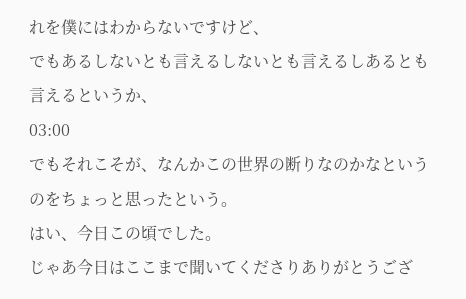れを僕にはわからないですけど、
でもあるしないとも言えるしないとも言えるしあるとも言えるというか、
03:00
でもそれこそが、なんかこの世界の断りなのかなというのをちょっと思ったという。
はい、今日この頃でした。
じゃあ今日はここまで聞いてくださりありがとうござ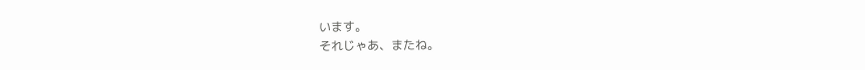います。
それじゃあ、またね。